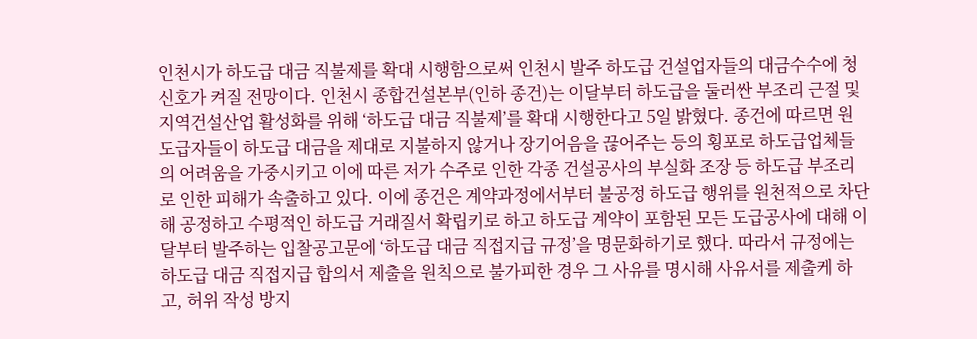인천시가 하도급 대금 직불제를 확대 시행함으로써 인천시 발주 하도급 건설업자들의 대금수수에 청신호가 켜질 전망이다. 인천시 종합건설본부(인하 종건)는 이달부터 하도급을 둘러싼 부조리 근절 및 지역건설산업 활성화를 위해 ‘하도급 대금 직불제’를 확대 시행한다고 5일 밝혔다. 종건에 따르면 원도급자들이 하도급 대금을 제대로 지불하지 않거나 장기어음을 끊어주는 등의 횡포로 하도급업체들의 어려움을 가중시키고 이에 따른 저가 수주로 인한 각종 건설공사의 부실화 조장 등 하도급 부조리로 인한 피해가 속출하고 있다. 이에 종건은 계약과정에서부터 불공정 하도급 행위를 원천적으로 차단해 공정하고 수평적인 하도급 거래질서 확립키로 하고 하도급 계약이 포함된 모든 도급공사에 대해 이달부터 발주하는 입찰공고문에 ‘하도급 대금 직접지급 규정’을 명문화하기로 했다. 따라서 규정에는 하도급 대금 직접지급 합의서 제출을 원칙으로 불가피한 경우 그 사유를 명시해 사유서를 제출케 하고, 허위 작성 방지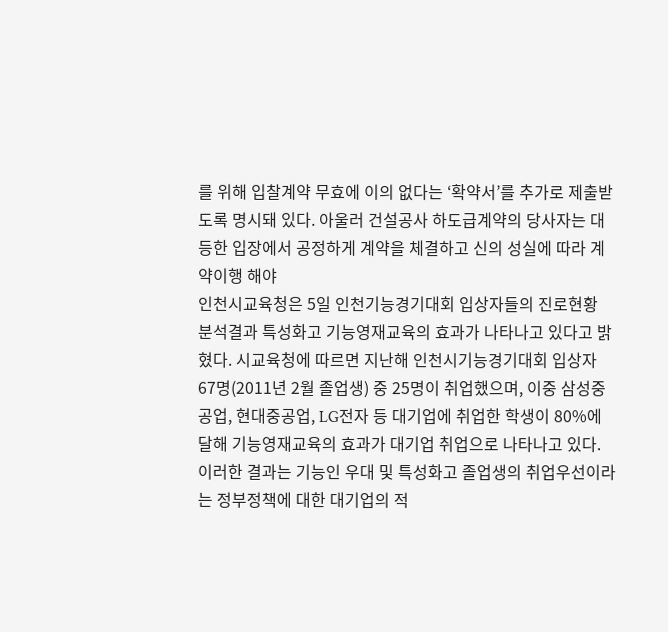를 위해 입찰계약 무효에 이의 없다는 ‘확약서’를 추가로 제출받도록 명시돼 있다. 아울러 건설공사 하도급계약의 당사자는 대등한 입장에서 공정하게 계약을 체결하고 신의 성실에 따라 계약이행 해야
인천시교육청은 5일 인천기능경기대회 입상자들의 진로현황 분석결과 특성화고 기능영재교육의 효과가 나타나고 있다고 밝혔다. 시교육청에 따르면 지난해 인천시기능경기대회 입상자 67명(2011년 2월 졸업생) 중 25명이 취업했으며, 이중 삼성중공업, 현대중공업, LG전자 등 대기업에 취업한 학생이 80%에 달해 기능영재교육의 효과가 대기업 취업으로 나타나고 있다. 이러한 결과는 기능인 우대 및 특성화고 졸업생의 취업우선이라는 정부정책에 대한 대기업의 적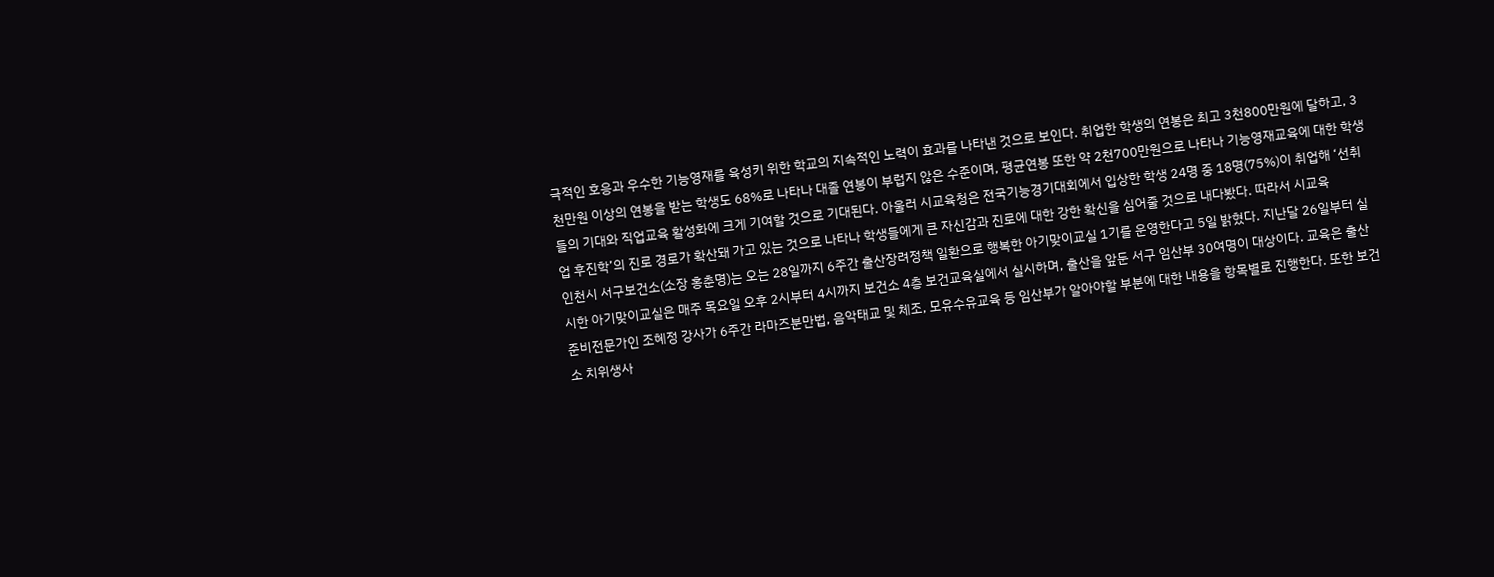극적인 호응과 우수한 기능영재를 육성키 위한 학교의 지속적인 노력이 효과를 나타낸 것으로 보인다. 취업한 학생의 연봉은 최고 3천800만원에 달하고, 3천만원 이상의 연봉을 받는 학생도 68%로 나타나 대졸 연봉이 부럽지 않은 수준이며, 평균연봉 또한 약 2천700만원으로 나타나 기능영재교육에 대한 학생들의 기대와 직업교육 활성화에 크게 기여할 것으로 기대된다. 아울러 시교육청은 전국기능경기대회에서 입상한 학생 24명 중 18명(75%)이 취업해 ‘선취업 후진학’의 진로 경로가 확산돼 가고 있는 것으로 나타나 학생들에게 큰 자신감과 진로에 대한 강한 확신을 심어줄 것으로 내다봤다. 따라서 시교육
인천시 서구보건소(소장 홍춘명)는 오는 28일까지 6주간 출산장려정책 일환으로 행복한 아기맞이교실 1기를 운영한다고 5일 밝혔다. 지난달 26일부터 실시한 아기맞이교실은 매주 목요일 오후 2시부터 4시까지 보건소 4층 보건교육실에서 실시하며, 출산을 앞둔 서구 임산부 30여명이 대상이다. 교육은 출산준비전문가인 조혜정 강사가 6주간 라마즈분만법, 음악태교 및 체조, 모유수유교육 등 임산부가 알아야할 부분에 대한 내용을 항목별로 진행한다. 또한 보건소 치위생사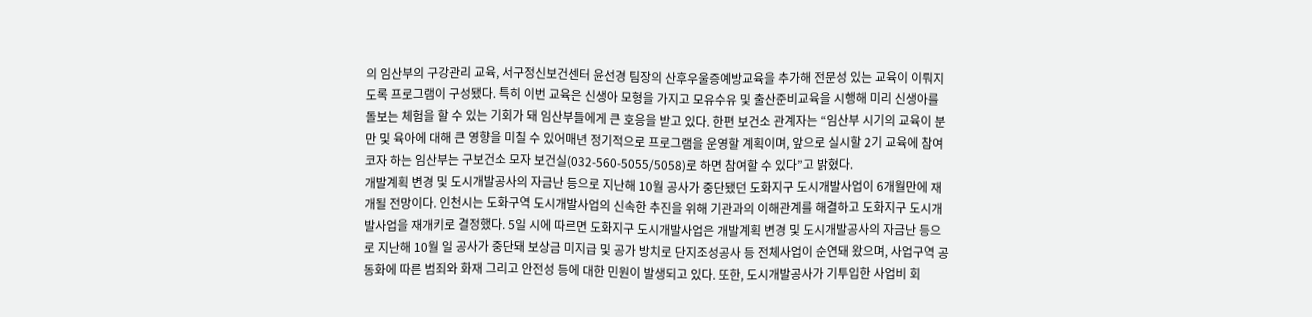의 임산부의 구강관리 교육, 서구정신보건센터 윤선경 팀장의 산후우울증예방교육을 추가해 전문성 있는 교육이 이뤄지도록 프로그램이 구성됐다. 특히 이번 교육은 신생아 모형을 가지고 모유수유 및 출산준비교육을 시행해 미리 신생아를 돌보는 체험을 할 수 있는 기회가 돼 임산부들에게 큰 호응을 받고 있다. 한편 보건소 관계자는 “임산부 시기의 교육이 분만 및 육아에 대해 큰 영향을 미칠 수 있어매년 정기적으로 프로그램을 운영할 계획이며, 앞으로 실시할 2기 교육에 참여코자 하는 임산부는 구보건소 모자 보건실(032-560-5055/5058)로 하면 참여할 수 있다”고 밝혔다.
개발계획 변경 및 도시개발공사의 자금난 등으로 지난해 10월 공사가 중단됐던 도화지구 도시개발사업이 6개월만에 재개될 전망이다. 인천시는 도화구역 도시개발사업의 신속한 추진을 위해 기관과의 이해관계를 해결하고 도화지구 도시개발사업을 재개키로 결정했다. 5일 시에 따르면 도화지구 도시개발사업은 개발계획 변경 및 도시개발공사의 자금난 등으로 지난해 10월 일 공사가 중단돼 보상금 미지급 및 공가 방치로 단지조성공사 등 전체사업이 순연돼 왔으며, 사업구역 공동화에 따른 범죄와 화재 그리고 안전성 등에 대한 민원이 발생되고 있다. 또한, 도시개발공사가 기투입한 사업비 회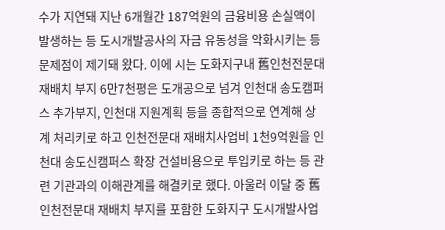수가 지연돼 지난 6개월간 187억원의 금융비용 손실액이 발생하는 등 도시개발공사의 자금 유동성을 악화시키는 등 문제점이 제기돼 왔다. 이에 시는 도화지구내 舊인천전문대 재배치 부지 6만7천평은 도개공으로 넘겨 인천대 송도캠퍼스 추가부지, 인천대 지원계획 등을 종합적으로 연계해 상계 처리키로 하고 인천전문대 재배치사업비 1천9억원을 인천대 송도신캠퍼스 확장 건설비용으로 투입키로 하는 등 관련 기관과의 이해관계를 해결키로 했다. 아울러 이달 중 舊인천전문대 재배치 부지를 포함한 도화지구 도시개발사업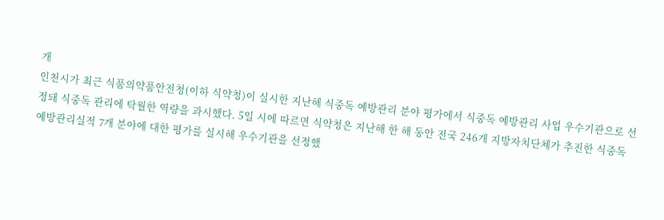개
인천시가 최근 식품의약품안전청(이하 식약청)이 실시한 지난해 식중독 예방관리 분야 평가에서 식중독 예방관리 사업 우수기관으로 선정돼 식중독 관리에 탁월한 역량을 과시했다. 5일 시에 따르면 식약청은 지난해 한 해 동안 전국 246개 지방자치단체가 추진한 식중독 예방관리실적 7개 분야에 대한 평가를 실시해 우수기관을 선정했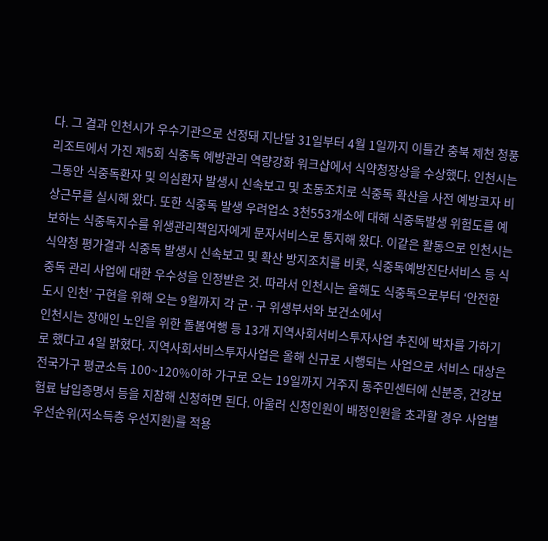다. 그 결과 인천시가 우수기관으로 선정돼 지난달 31일부터 4월 1일까지 이틀간 충북 제천 청풍리조트에서 가진 제5회 식중독 예방관리 역량강화 워크샵에서 식약청장상을 수상했다. 인천시는 그동안 식중독환자 및 의심환자 발생시 신속보고 및 초동조치로 식중독 확산을 사전 예방코자 비상근무를 실시해 왔다. 또한 식중독 발생 우려업소 3천553개소에 대해 식중독발생 위험도를 예보하는 식중독지수를 위생관리책임자에게 문자서비스로 통지해 왔다. 이같은 활동으로 인천시는 식약청 평가결과 식중독 발생시 신속보고 및 확산 방지조치를 비롯, 식중독예방진단서비스 등 식중독 관리 사업에 대한 우수성을 인정받은 것. 따라서 인천시는 올해도 식중독으로부터 ‘안전한 도시 인천’ 구현을 위해 오는 9월까지 각 군·구 위생부서와 보건소에서
인천시는 장애인 노인을 위한 돌봄여행 등 13개 지역사회서비스투자사업 추진에 박차를 가하기로 했다고 4일 밝혔다. 지역사회서비스투자사업은 올해 신규로 시행되는 사업으로 서비스 대상은 전국가구 평균소득 100~120%이하 가구로 오는 19일까지 거주지 동주민센터에 신분증, 건강보험료 납입증명서 등을 지참해 신청하면 된다. 아울러 신청인원이 배정인원을 초과할 경우 사업별 우선순위(저소득층 우선지원)를 적용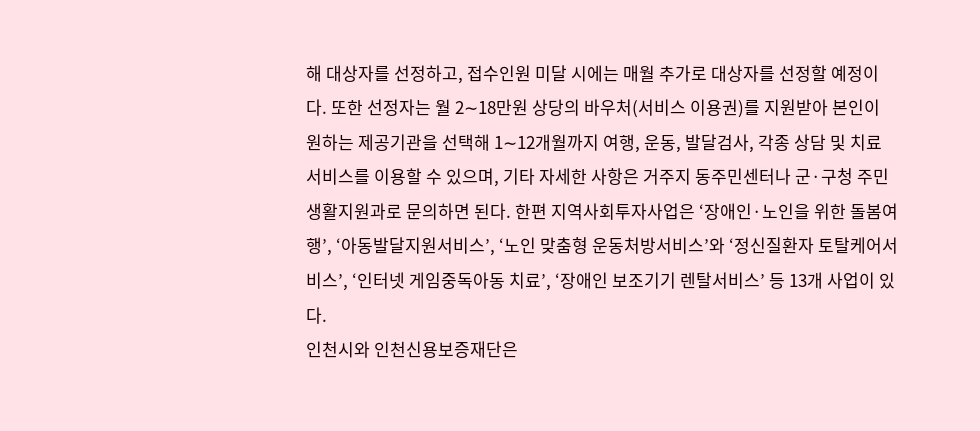해 대상자를 선정하고, 접수인원 미달 시에는 매월 추가로 대상자를 선정할 예정이다. 또한 선정자는 월 2∼18만원 상당의 바우처(서비스 이용권)를 지원받아 본인이 원하는 제공기관을 선택해 1∼12개월까지 여행, 운동, 발달검사, 각종 상담 및 치료 서비스를 이용할 수 있으며, 기타 자세한 사항은 거주지 동주민센터나 군·구청 주민생활지원과로 문의하면 된다. 한편 지역사회투자사업은 ‘장애인·노인을 위한 돌봄여행’, ‘아동발달지원서비스’, ‘노인 맞춤형 운동처방서비스’와 ‘정신질환자 토탈케어서비스’, ‘인터넷 게임중독아동 치료’, ‘장애인 보조기기 렌탈서비스’ 등 13개 사업이 있다.
인천시와 인천신용보증재단은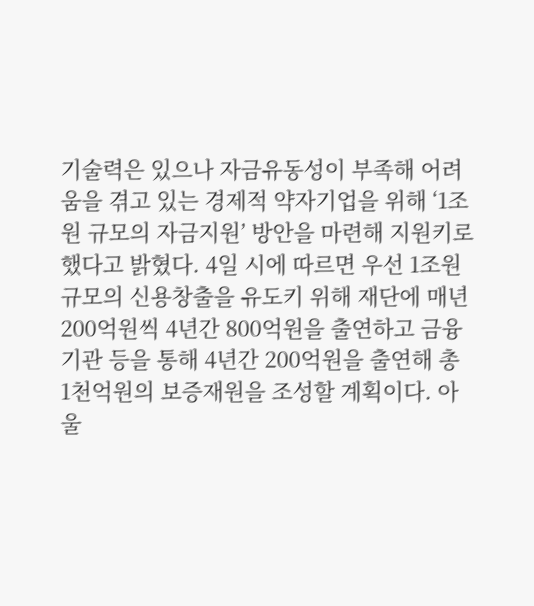기술력은 있으나 자금유동성이 부족해 어려움을 겪고 있는 경제적 약자기업을 위해 ‘1조원 규모의 자금지원’ 방안을 마련해 지원키로 했다고 밝혔다. 4일 시에 따르면 우선 1조원 규모의 신용창출을 유도키 위해 재단에 매년 200억원씩 4년간 800억원을 출연하고 금융기관 등을 통해 4년간 200억원을 출연해 총 1천억원의 보증재원을 조성할 계획이다. 아울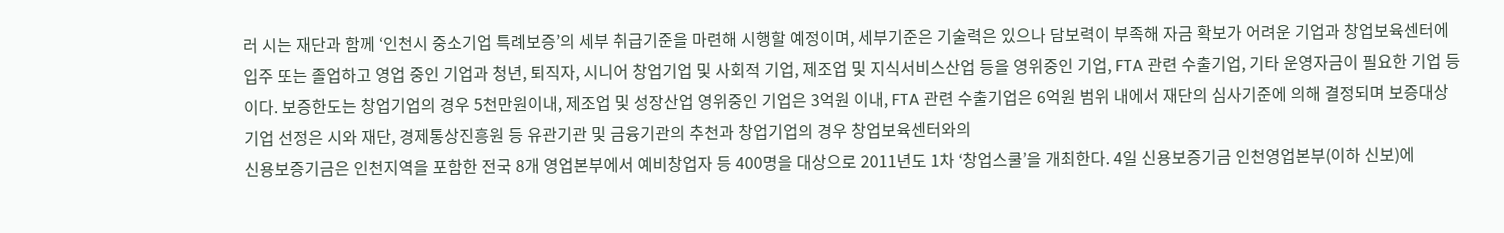러 시는 재단과 함께 ‘인천시 중소기업 특례보증’의 세부 취급기준을 마련해 시행할 예정이며, 세부기준은 기술력은 있으나 담보력이 부족해 자금 확보가 어려운 기업과 창업보육센터에 입주 또는 졸업하고 영업 중인 기업과 청년, 퇴직자, 시니어 창업기업 및 사회적 기업, 제조업 및 지식서비스산업 등을 영위중인 기업, FTA 관련 수출기업, 기타 운영자금이 필요한 기업 등이다. 보증한도는 창업기업의 경우 5천만원이내, 제조업 및 성장산업 영위중인 기업은 3억원 이내, FTA 관련 수출기업은 6억원 범위 내에서 재단의 심사기준에 의해 결정되며 보증대상 기업 선정은 시와 재단, 경제통상진흥원 등 유관기관 및 금융기관의 추천과 창업기업의 경우 창업보육센터와의
신용보증기금은 인천지역을 포함한 전국 8개 영업본부에서 예비창업자 등 400명을 대상으로 2011년도 1차 ‘창업스쿨’을 개최한다. 4일 신용보증기금 인천영업본부(이하 신보)에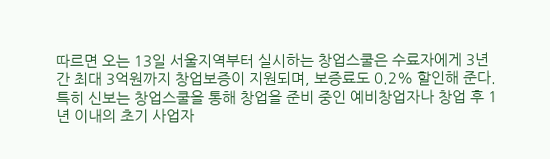따르면 오는 13일 서울지역부터 실시하는 창업스쿨은 수료자에게 3년간 최대 3억원까지 창업보증이 지원되며, 보증료도 0.2% 할인해 준다. 특히 신보는 창업스쿨을 통해 창업을 준비 중인 예비창업자나 창업 후 1년 이내의 초기 사업자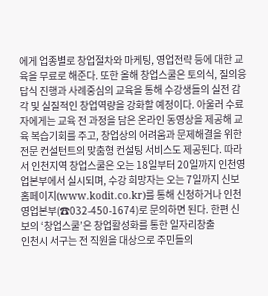에게 업종별로 창업절차와 마케팅, 영업전략 등에 대한 교육을 무료로 해준다. 또한 올해 창업스쿨은 토의식, 질의응답식 진행과 사례중심의 교육을 통해 수강생들의 실전 감각 및 실질적인 창업역량을 강화할 예정이다. 아울러 수료자에게는 교육 전 과정을 담은 온라인 동영상을 제공해 교육 복습기회를 주고, 창업상의 어려움과 문제해결을 위한 전문 컨설턴트의 맞춤형 컨설팅 서비스도 제공된다. 따라서 인천지역 창업스쿨은 오는 18일부터 20일까지 인천영업본부에서 실시되며, 수강 희망자는 오는 7일까지 신보 홈페이지(www.kodit.co.kr)를 통해 신청하거나 인천영업본부(☎032-450-1674)로 문의하면 된다. 한편 신보의 ‘창업스쿨’은 창업활성화를 통한 일자리창출
인천시 서구는 전 직원을 대상으로 주민들의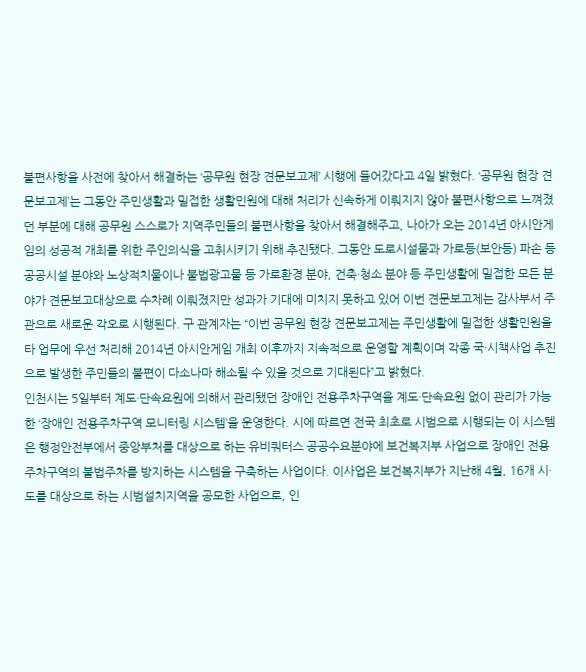불편사항을 사전에 찾아서 해결하는 ‘공무원 현장 견문보고제’ 시행에 들어갔다고 4일 밝혔다. ‘공무원 현장 견문보고제’는 그동안 주민생활과 밀접한 생활민원에 대해 처리가 신속하게 이뤄지지 않아 불편사항으로 느껴졌던 부분에 대해 공무원 스스로가 지역주민들의 불편사항을 찾아서 해결해주고, 나아가 오는 2014년 아시안게임의 성공적 개최를 위한 주인의식을 고취시키기 위해 추진됐다. 그동안 도로시설물과 가로등(보안등) 파손 등 공공시설 분야와 노상적치물이나 불법광고물 등 가로환경 분야, 건축·청소 분야 등 주민생활에 밀접한 모든 분야가 견문보고대상으로 수차례 이뤄졌지만 성과가 기대에 미치지 못하고 있어 이번 견문보고제는 감사부서 주관으로 새로운 각오로 시행된다. 구 관계자는 “이번 공무원 현장 견문보고제는 주민생활에 밀접한 생활민원을 타 업무에 우선 처리해 2014년 아시안게임 개최 이후까지 지속적으로 운영할 계획이며 각종 국·시책사업 추진으로 발생한 주민들의 불편이 다소나마 해소될 수 있을 것으로 기대된다”고 밝혔다.
인천시는 5일부터 계도·단속요원에 의해서 관리됐던 장애인 전용주차구역을 계도·단속요원 없이 관리가 가능한 ‘장애인 전용주차구역 모니터링 시스템’을 운영한다. 시에 따르면 전국 최초로 시범으로 시행되는 이 시스템은 행정안전부에서 중앙부처를 대상으로 하는 유비쿼터스 공공수요분야에 보건복지부 사업으로 장애인 전용주차구역의 불법주차를 방지하는 시스템을 구축하는 사업이다. 이사업은 보건복지부가 지난해 4월, 16개 시·도를 대상으로 하는 시범설치지역을 공모한 사업으로, 인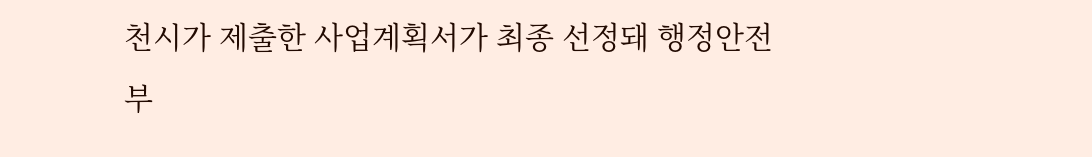천시가 제출한 사업계획서가 최종 선정돼 행정안전부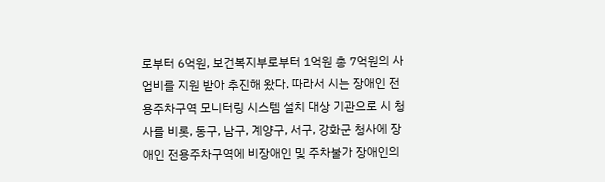로부터 6억원, 보건복지부로부터 1억원 총 7억원의 사업비를 지원 받아 추진해 왔다. 따라서 시는 장애인 전용주차구역 모니터링 시스템 설치 대상 기관으로 시 청사를 비롯, 동구, 남구, 계양구, 서구, 강화군 청사에 장애인 전용주차구역에 비장애인 및 주차불가 장애인의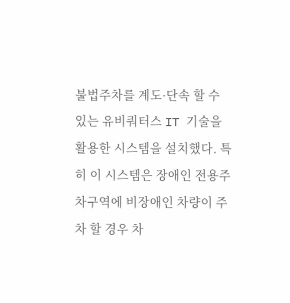불법주차를 계도·단속 할 수 있는 유비쿼터스 IT 기술을 활용한 시스템을 설치했다. 특히 이 시스템은 장애인 전용주차구역에 비장애인 차량이 주차 할 경우 차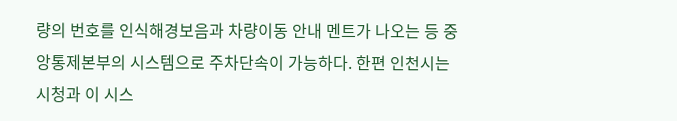량의 번호를 인식해경보음과 차량이동 안내 멘트가 나오는 등 중앙통제본부의 시스템으로 주차단속이 가능하다. 한편 인천시는 시청과 이 시스